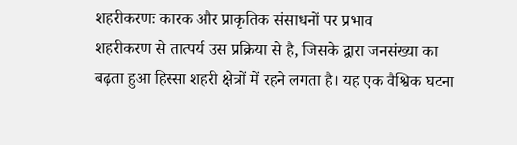शहरीकरणः कारक और प्राकृतिक संसाधनों पर प्रभाव
शहरीकरण से तात्पर्य उस प्रक्रिया से है, जिसके द्वारा जनसंख्या का बढ़ता हुआ हिस्सा शहरी क्षेत्रों में रहने लगता है। यह एक वैश्विक घटना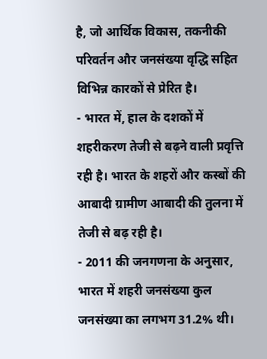है, जो आर्थिक विकास, तकनीकी परिवर्तन और जनसंख्या वृद्धि सहित विभिन्न कारकों से प्रेरित है।
- भारत में, हाल के दशकों में शहरीकरण तेजी से बढ़ने वाली प्रवृत्ति रही है। भारत के शहरों और कस्बों की आबादी ग्रामीण आबादी की तुलना में तेजी से बढ़ रही है।
- 2011 की जनगणना के अनुसार, भारत में शहरी जनसंख्या कुल जनसंख्या का लगभग 31.2% थी।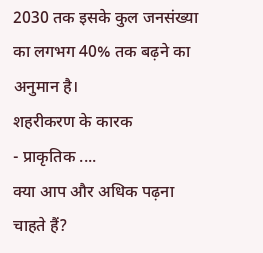2030 तक इसके कुल जनसंख्या का लगभग 40% तक बढ़ने का अनुमान है।
शहरीकरण के कारक
- प्राकृतिक ....
क्या आप और अधिक पढ़ना चाहते हैं?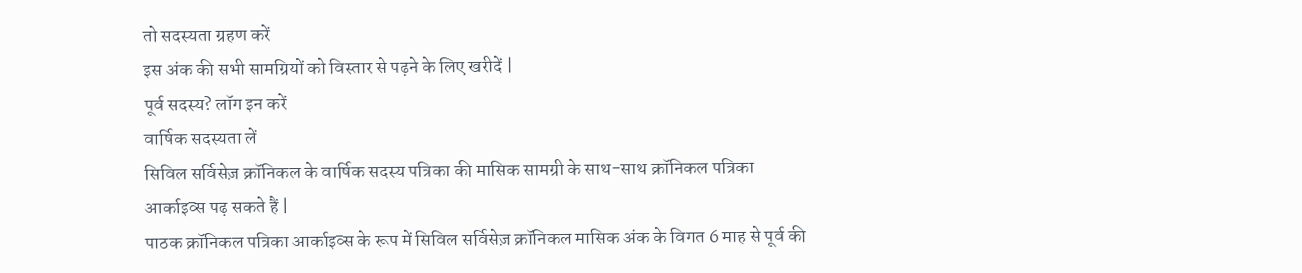तो सदस्यता ग्रहण करें
इस अंक की सभी सामग्रियों को विस्तार से पढ़ने के लिए खरीदें |
पूर्व सदस्य? लॉग इन करें
वार्षिक सदस्यता लें
सिविल सर्विसेज़ क्रॉनिकल के वार्षिक सदस्य पत्रिका की मासिक सामग्री के साथ-साथ क्रॉनिकल पत्रिका आर्काइव्स पढ़ सकते हैं |
पाठक क्रॉनिकल पत्रिका आर्काइव्स के रूप में सिविल सर्विसेज़ क्रॉनिकल मासिक अंक के विगत 6 माह से पूर्व की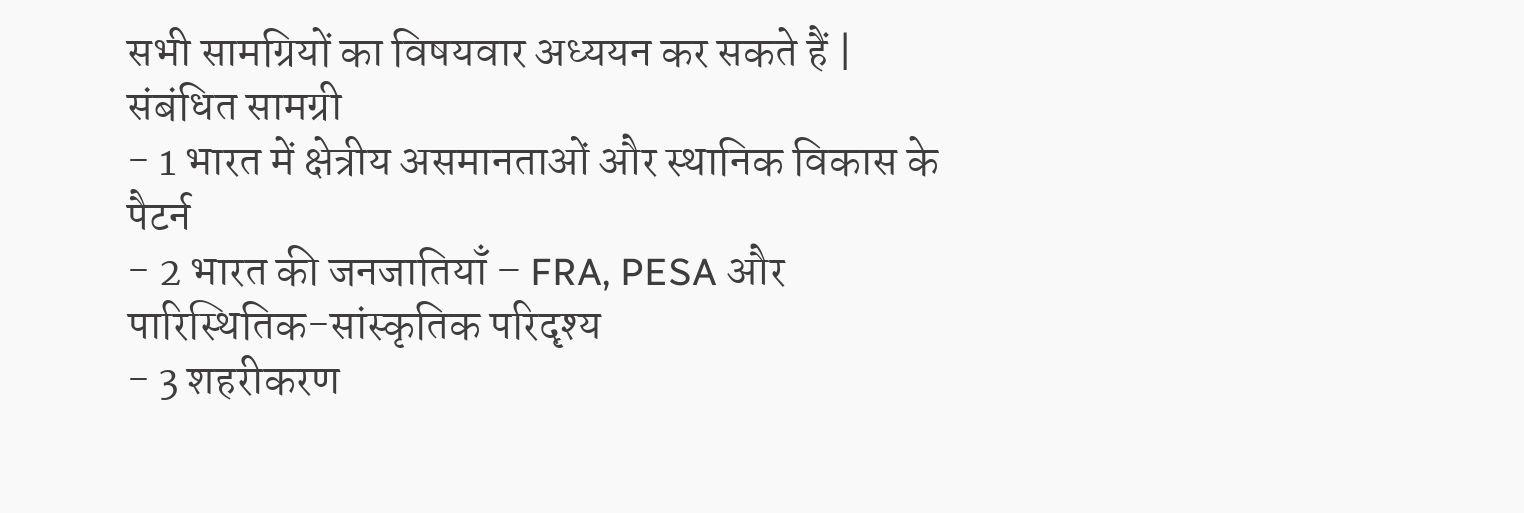सभी सामग्रियों का विषयवार अध्ययन कर सकते हैं |
संबंधित सामग्री
- 1 भारत में क्षेत्रीय असमानताओं और स्थानिक विकास के पैटर्न
- 2 भारत की जनजातियाँ – FRA, PESA और पारिस्थितिक-सांस्कृतिक परिदृश्य
- 3 शहरीकरण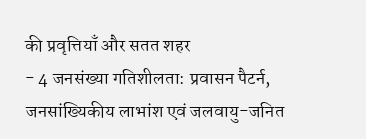की प्रवृत्तियाँ और सतत शहर
- 4 जनसंख्या गतिशीलता: प्रवासन पैटर्न, जनसांख्यिकीय लाभांश एवं जलवायु-जनित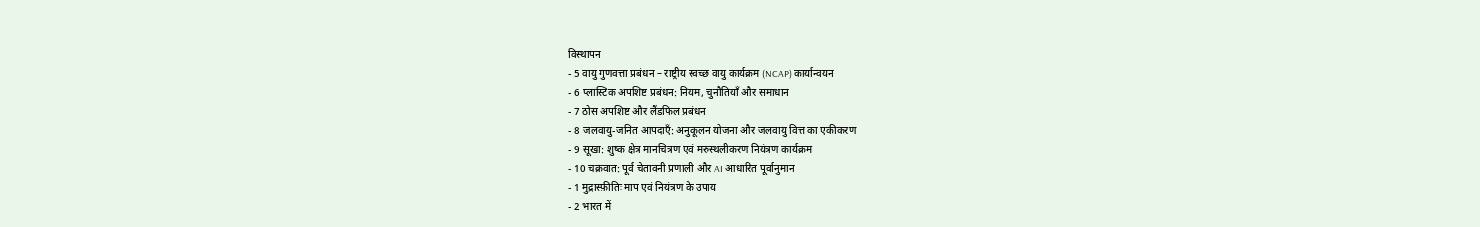विस्थापन
- 5 वायु गुणवत्ता प्रबंधन – राष्ट्रीय स्वच्छ वायु कार्यक्रम (NCAP) कार्यान्वयन
- 6 प्लास्टिक अपशिष्ट प्रबंधन: नियम, चुनौतियाँ और समाधान
- 7 ठोस अपशिष्ट और लैंडफिल प्रबंधन
- 8 जलवायु-जनित आपदाएँ: अनुकूलन योजना और जलवायु वित्त का एकीकरण
- 9 सूखा: शुष्क क्षेत्र मानचित्रण एवं मरुस्थलीकरण नियंत्रण कार्यक्रम
- 10 चक्रवात: पूर्व चेतावनी प्रणाली और AI आधारित पूर्वानुमान
- 1 मुद्रास्फ़ीतिः माप एवं नियंत्रण के उपाय
- 2 भारत में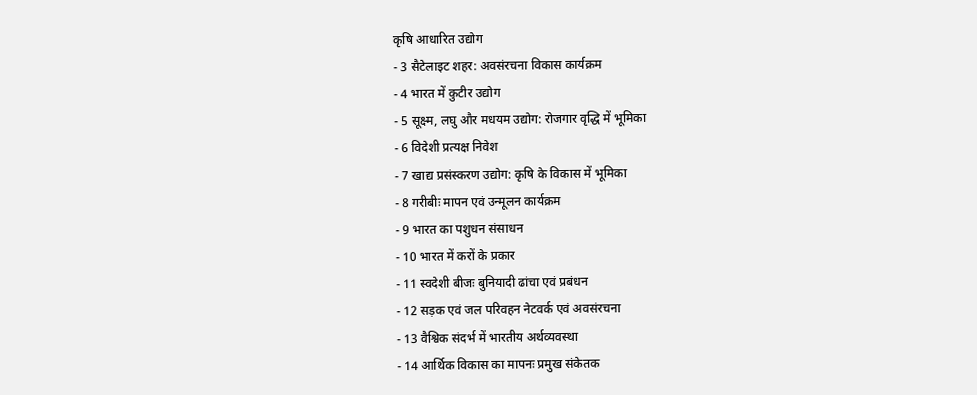कृषि आधारित उद्योग
- 3 सैटेलाइट शहर: अवसंरचना विकास कार्यक्रम
- 4 भारत में कुटीर उद्योग
- 5 सूक्ष्म, लघु और मधयम उद्योग: रोजगार वृद्धि में भूमिका
- 6 विदेशी प्रत्यक्ष निवेश
- 7 खाद्य प्रसंस्करण उद्योग: कृषि के विकास में भूमिका
- 8 गरीबीः मापन एवं उन्मूलन कार्यक्रम
- 9 भारत का पशुधन संसाधन
- 10 भारत में करों के प्रकार
- 11 स्वदेशी बीजः बुनियादी ढांचा एवं प्रबंधन
- 12 सड़क एवं जल परिवहन नेटवर्क एवं अवसंरचना
- 13 वैश्विक संदर्भ में भारतीय अर्थव्यवस्था
- 14 आर्थिक विकास का मापनः प्रमुख संकेतक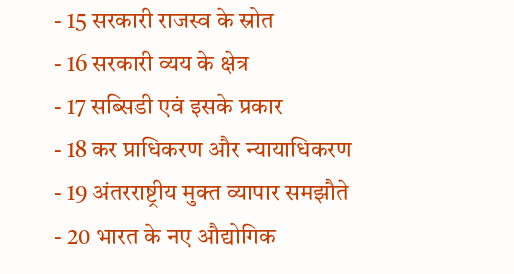- 15 सरकारी राजस्व के स्रोत
- 16 सरकारी व्यय के क्षेत्र
- 17 सब्सिडी एवं इसके प्रकार
- 18 कर प्राधिकरण और न्यायाधिकरण
- 19 अंतरराष्ट्रीय मुक्त व्यापार समझौते
- 20 भारत के नए औद्योगिक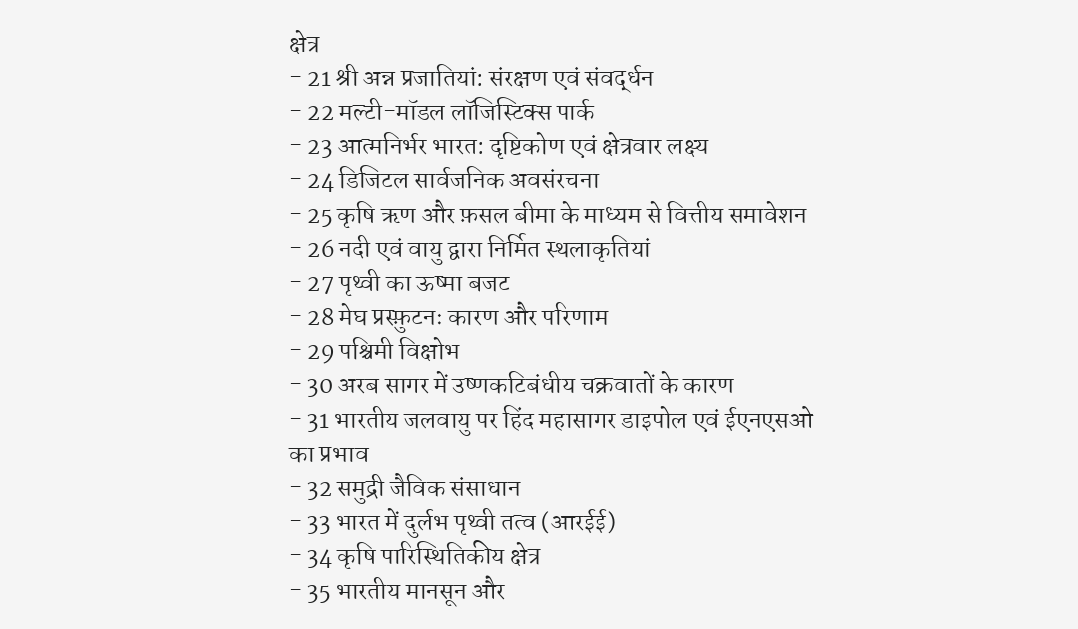क्षेत्र
- 21 श्री अन्न प्रजातियां: संरक्षण एवं संवर्द्धन
- 22 मल्टी-मॉडल लॉजिस्टिक्स पार्क
- 23 आत्मनिर्भर भारत: दृष्टिकोण एवं क्षेत्रवार लक्ष्य
- 24 डिजिटल सार्वजनिक अवसंरचना
- 25 कृषि ऋण और फ़सल बीमा के माध्यम से वित्तीय समावेशन
- 26 नदी एवं वायु द्वारा निर्मित स्थलाकृतियां
- 27 पृथ्वी का ऊष्मा बजट
- 28 मेघ प्रस्फ़ुटनः कारण और परिणाम
- 29 पश्चिमी विक्षोभ
- 30 अरब सागर में उष्णकटिबंधीय चक्रवातों के कारण
- 31 भारतीय जलवायु पर हिंद महासागर डाइपोल एवं ईएनएसओ का प्रभाव
- 32 समुद्री जैविक संसाधान
- 33 भारत में दुर्लभ पृथ्वी तत्व (आरईई)
- 34 कृषि पारिस्थितिकीय क्षेत्र
- 35 भारतीय मानसून और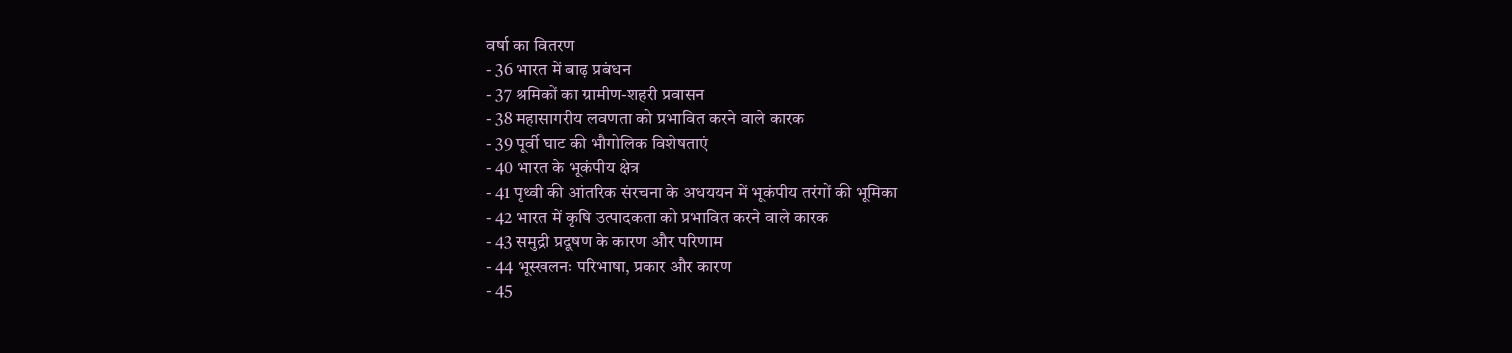वर्षा का वितरण
- 36 भारत में बाढ़ प्रबंधन
- 37 श्रमिकों का ग्रामीण-शहरी प्रवासन
- 38 महासागरीय लवणता को प्रभावित करने वाले कारक
- 39 पूर्वी घाट की भौगोलिक विशेषताएं
- 40 भारत के भूकंपीय क्षेत्र
- 41 पृथ्वी की आंतरिक संरचना के अधययन में भूकंपीय तरंगों की भूमिका
- 42 भारत में कृषि उत्पादकता को प्रभावित करने वाले कारक
- 43 समुद्री प्रदूषण के कारण और परिणाम
- 44 भूस्खलनः परिभाषा, प्रकार और कारण
- 45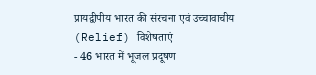प्रायद्वीपीय भारत की संरचना एवं उच्चावाचीय (Relief) विशेषताएं
- 46 भारत में भूजल प्रदूषण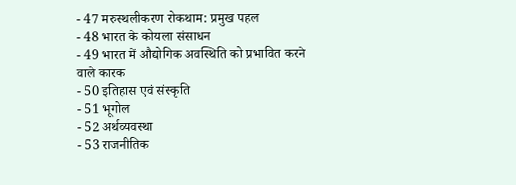- 47 मरुस्थलीकरण रोकथाम: प्रमुख पहल
- 48 भारत के कोयला संसाधन
- 49 भारत में औद्योगिक अवस्थिति को प्रभावित करने वाले कारक
- 50 इतिहास एवं संस्कृति
- 51 भूगोल
- 52 अर्थव्यवस्था
- 53 राजनीतिक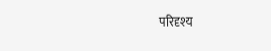परिदृश्य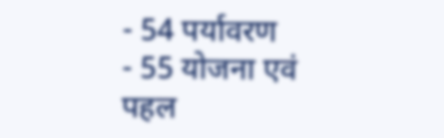- 54 पर्यावरण
- 55 योजना एवं पहल